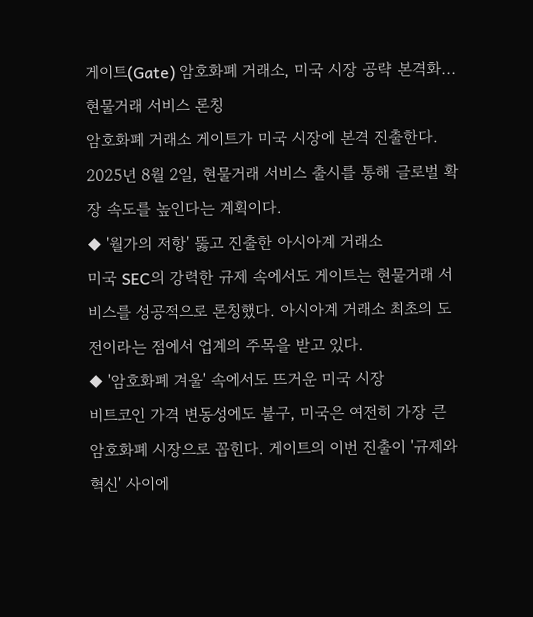게이트(Gate) 암호화폐 거래소, 미국 시장 공략 본격화... 현물거래 서비스 론칭
암호화폐 거래소 게이트가 미국 시장에 본격 진출한다. 2025년 8월 2일, 현물거래 서비스 출시를 통해 글로벌 확장 속도를 높인다는 계획이다.
◆ '월가의 저항' 뚫고 진출한 아시아계 거래소
미국 SEC의 강력한 규제 속에서도 게이트는 현물거래 서비스를 성공적으로 론칭했다. 아시아계 거래소 최초의 도전이라는 점에서 업계의 주목을 받고 있다.
◆ '암호화폐 겨울' 속에서도 뜨거운 미국 시장
비트코인 가격 변동성에도 불구, 미국은 여전히 가장 큰 암호화폐 시장으로 꼽힌다. 게이트의 이번 진출이 '규제와 혁신' 사이에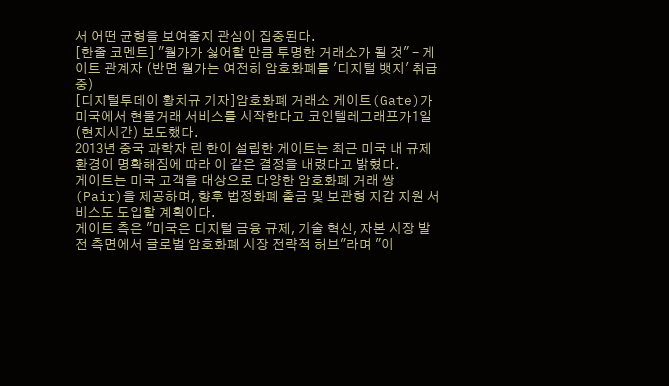서 어떤 균형을 보여줄지 관심이 집중된다.
[한줄 코멘트] "월가가 싫어할 만큼 투명한 거래소가 될 것" - 게이트 관계자 (반면 월가는 여전히 암호화폐를 '디지털 뱃지' 취급 중)
[디지털투데이 황치규 기자]암호화폐 거래소 게이트(Gate)가 미국에서 현물거래 서비스를 시작한다고 코인텔레그래프가1일(현지시간) 보도했다.
2013년 중국 과학자 린 한이 설립한 게이트는 최근 미국 내 규제 환경이 명확해짐에 따라 이 같은 결정을 내렸다고 밝혔다.
게이트는 미국 고객을 대상으로 다양한 암호화폐 거래 쌍(Pair)을 제공하며, 향후 법정화폐 출금 및 보관형 지갑 지원 서비스도 도입할 계획이다.
게이트 측은 "미국은 디지털 금융 규제, 기술 혁신, 자본 시장 발전 측면에서 글로벌 암호화폐 시장 전략적 허브"라며 "이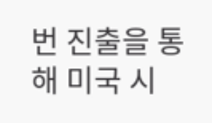번 진출을 통해 미국 시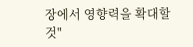장에서 영향력을 확대할 것"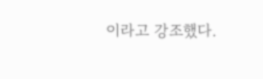이라고 강조했다.